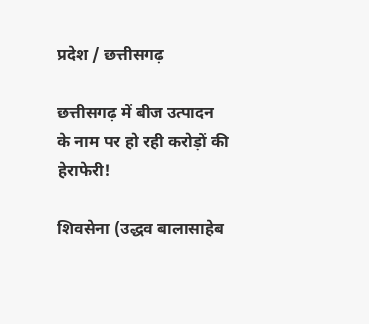प्रदेश / छत्तीसगढ़

छत्तीसगढ़ में बीज उत्पादन के नाम पर हो रही करोड़ों की हेराफेरी!

शिवसेना (उद्धव बालासाहेब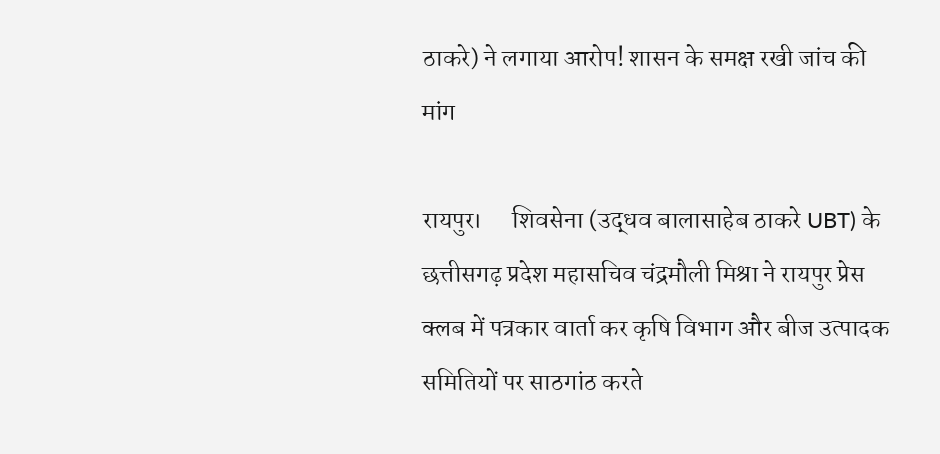ठाकरे) ने लगाया आरोप! शासन के समक्ष रखी जांच की मांग

रायपुर।      शिवसेना (उद्धव बालासाहेब ठाकरे UBT) के छत्तीसगढ़ प्रदेश महासचिव चंद्रमौली मिश्रा ने रायपुर प्रेस क्लब में पत्रकार वार्ता कर कृषि विभाग और बीज उत्पादक समितियों पर साठगांठ करते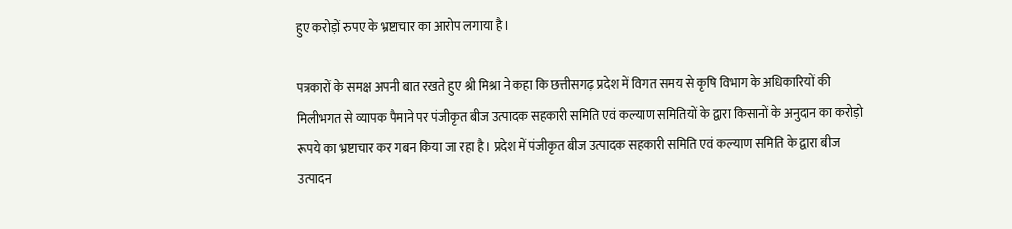हुए करोड़ों रुपए के भ्रष्टाचार का आरोप लगाया है।

पत्रकारों के समक्ष अपनी बात रखते हुए श्री मिश्रा ने कहा कि छत्तीसगढ़ प्रदेश में विगत समय से कृषि विभाग के अधिकारियों की मिलीभगत से व्यापक पैमाने पर पंजीकृत बीज उत्पादक सहकारी समिति एवं कल्याण समितियों के द्वारा किसानों के अनुदान का करोड़ो रूपये का भ्रष्टाचार कर गबन किया जा रहा है। प्रदेश में पंजीकृत बीज उत्पादक सहकारी समिति एवं कल्याण समिति के द्वारा बीज उत्पादन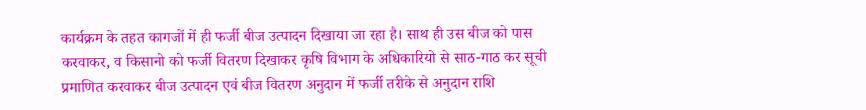कार्यक्रम के तहत कागजों में ही फर्जी बीज उत्पादन दिखाया जा रहा है। साथ ही उस बीज को पास करवाकर, व किसानो को फर्जी वितरण दिखाकर कृषि विभाग के अधिकारियो से साठ-गाठ कर सूची प्रमाणित करवाकर बीज उत्पादन एवं बीज वितरण अनुदान में फर्जी तरीके से अनुदान राशि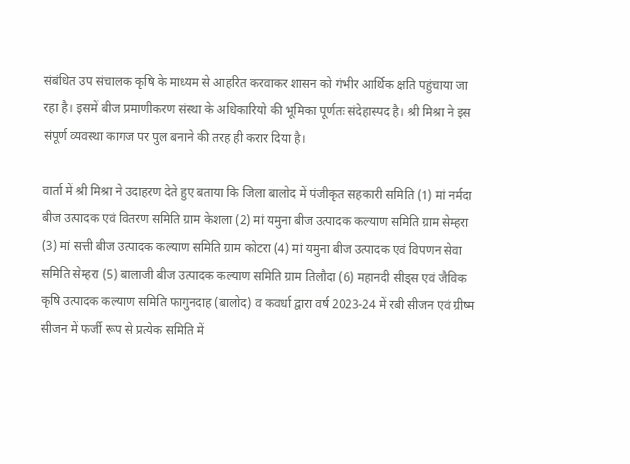संबंधित उप संचालक कृषि के माध्यम से आहरित करवाकर शासन को गंभीर आर्थिक क्षति पहुंचाया जा रहा है। इसमें बीज प्रमाणीकरण संस्था के अधिकारियो की भूमिका पूर्णतः संदेहास्पद है। श्री मिश्रा ने इस संपूर्ण व्यवस्था कागज पर पुल बनाने की तरह ही करार दिया है।

वार्ता में श्री मिश्रा ने उदाहरण देते हुए बताया कि जिला बालोद में पंजीकृत सहकारी समिति (1) मां नर्मदा बीज उत्पादक एवं वितरण समिति ग्राम केशला (2) मां यमुना बीज उत्पादक कल्याण समिति ग्राम सेम्हरा (3) मां सत्ती बीज उत्पादक कल्याण समिति ग्राम कोटरा (4) मां यमुना बीज उत्पादक एवं विपणन सेवा समिति सेम्हरा (5) बालाजी बीज उत्पादक कल्याण समिति ग्राम तिलौदा (6) महानदी सीड्स एवं जैविक कृषि उत्पादक कल्याण समिति फागुनदाह (बालोद) व कवर्धा द्वारा वर्ष 2023-24 में रबी सीजन एवं ग्रीष्म सीजन में फर्जी रूप से प्रत्येक समिति में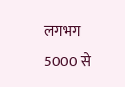लगभग 5000 से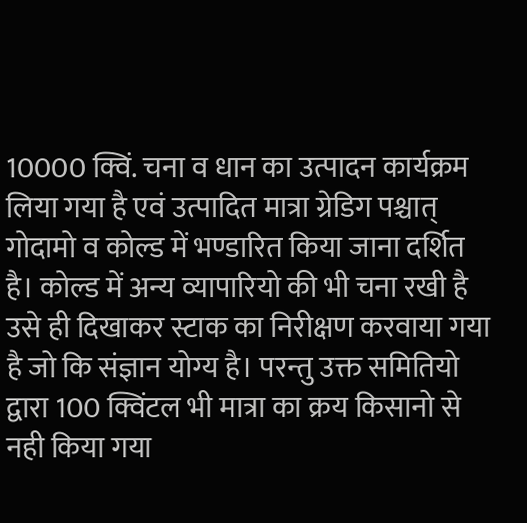10000 क्विं. चना व धान का उत्पादन कार्यक्रम लिया गया है एवं उत्पादित मात्रा ग्रेडिग पश्चात् गोदामो व कोल्ड में भण्डारित किया जाना दर्शित है। कोल्ड में अन्य व्यापारियो की भी चना रखी है उसे ही दिखाकर स्टाक का निरीक्षण करवाया गया है जो कि संज्ञान योग्य है। परन्तु उक्त समितियो द्वारा 100 क्विंटल भी मात्रा का क्रय किसानो से नही किया गया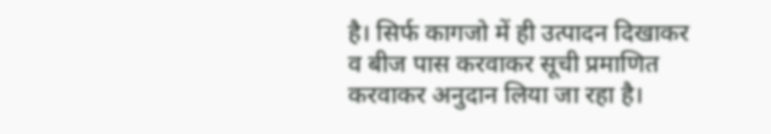है। सिर्फ कागजो में ही उत्पादन दिखाकर व बीज पास करवाकर सूची प्रमाणित करवाकर अनुदान लिया जा रहा है।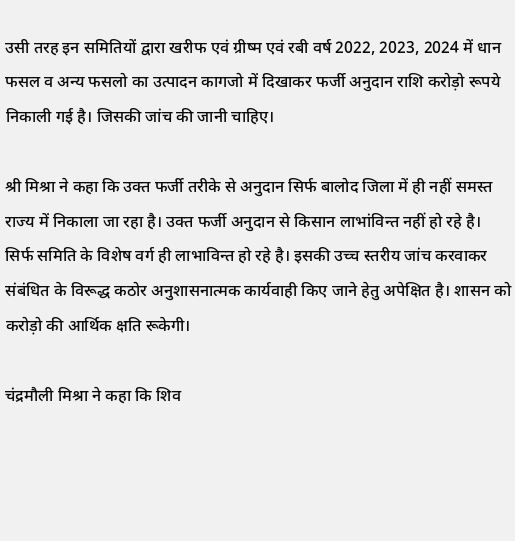उसी तरह इन समितियों द्वारा खरीफ एवं ग्रीष्म एवं रबी वर्ष 2022, 2023, 2024 में धान फसल व अन्य फसलो का उत्पादन कागजो में दिखाकर फर्जी अनुदान राशि करोड़ो रूपये निकाली गई है। जिसकी जांच की जानी चाहिए।

श्री मिश्रा ने कहा कि उक्त फर्जी तरीके से अनुदान सिर्फ बालोद जिला में ही नहीं समस्त राज्य में निकाला जा रहा है। उक्त फर्जी अनुदान से किसान लाभांविन्त नहीं हो रहे है। सिर्फ समिति के विशेष वर्ग ही लाभाविन्त हो रहे है। इसकी उच्च स्तरीय जांच करवाकर संबंधित के विरूद्ध कठोर अनुशासनात्मक कार्यवाही किए जाने हेतु अपेक्षित है। शासन को करोड़ो की आर्थिक क्षति रूकेगी।

चंद्रमौली मिश्रा ने कहा कि शिव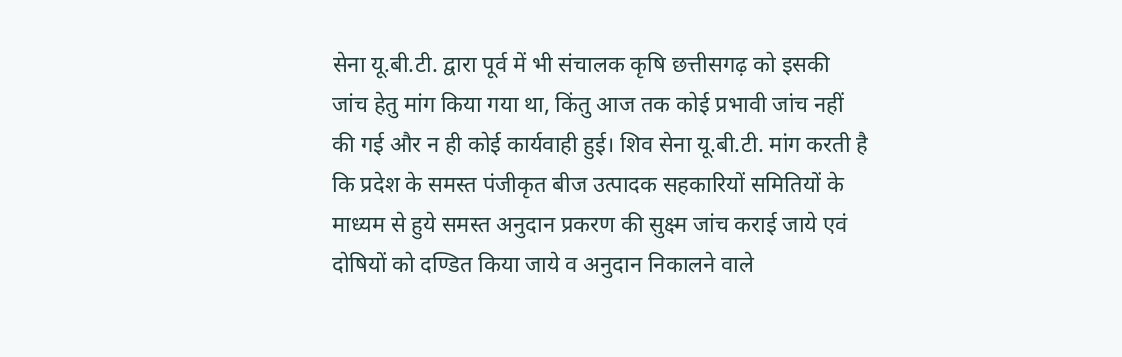सेना यू.बी.टी. द्वारा पूर्व में भी संचालक कृषि छत्तीसगढ़ को इसकी जांच हेतु मांग किया गया था, किंतु आज तक कोई प्रभावी जांच नहीं की गई और न ही कोई कार्यवाही हुई। शिव सेना यू.बी.टी. मांग करती है कि प्रदेश के समस्त पंजीकृत बीज उत्पादक सहकारियों समितियों के माध्यम से हुये समस्त अनुदान प्रकरण की सुक्ष्म जांच कराई जाये एवं दोषियों को दण्डित किया जाये व अनुदान निकालने वाले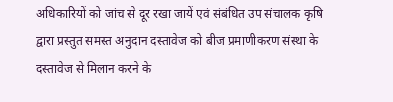अधिकारियों को जांच से दूर रखा जायें एवं संबंधित उप संचालक कृषि द्वारा प्रस्तुत समस्त अनुदान दस्तावेज को बीज प्रमाणीकरण संस्था के दस्तावेज से मिलान करने के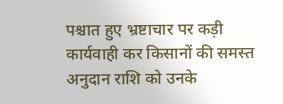पश्चात हुए भ्रष्टाचार पर कड़ी कार्यवाही कर किसानों की समस्त अनुदान राशि को उनके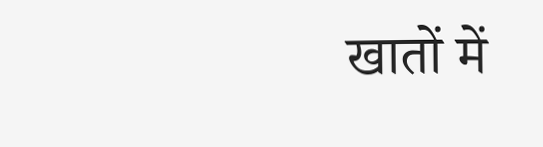खातों में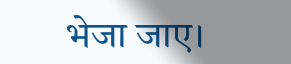भेजा जाए।